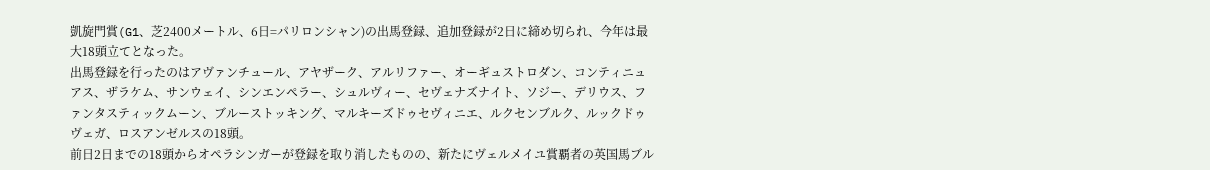凱旋門賞(G1、芝2400メートル、6日=パリロンシャン)の出馬登録、追加登録が2日に締め切られ、今年は最大18頭立てとなった。
出馬登録を行ったのはアヴァンチュール、アヤザーク、アルリファー、オーギュストロダン、コンティニュアス、ザラケム、サンウェイ、シンエンペラー、シュルヴィー、セヴェナズナイト、ソジー、デリウス、ファンタスティックムーン、ブルーストッキング、マルキーズドゥセヴィニエ、ルクセンブルク、ルックドゥヴェガ、ロスアンゼルスの18頭。
前日2日までの18頭からオペラシンガーが登録を取り消したものの、新たにヴェルメイユ賞覇者の英国馬ブル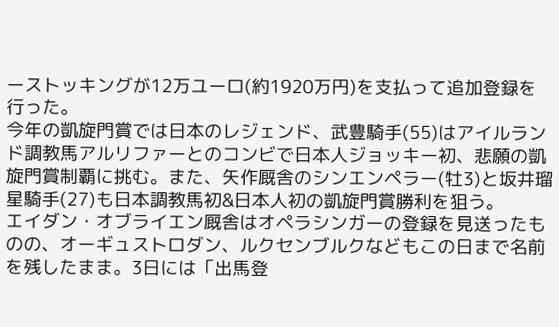ーストッキングが12万ユーロ(約1920万円)を支払って追加登録を行った。
今年の凱旋門賞では日本のレジェンド、武豊騎手(55)はアイルランド調教馬アルリファーとのコンビで日本人ジョッキー初、悲願の凱旋門賞制覇に挑む。また、矢作厩舎のシンエンペラー(牡3)と坂井瑠星騎手(27)も日本調教馬初&日本人初の凱旋門賞勝利を狙う。
エイダン・オブライエン厩舎はオペラシンガーの登録を見送ったものの、オーギュストロダン、ルクセンブルクなどもこの日まで名前を残したまま。3日には「出馬登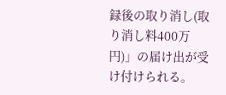録後の取り消し(取り消し料400万円)」の届け出が受け付けられる。